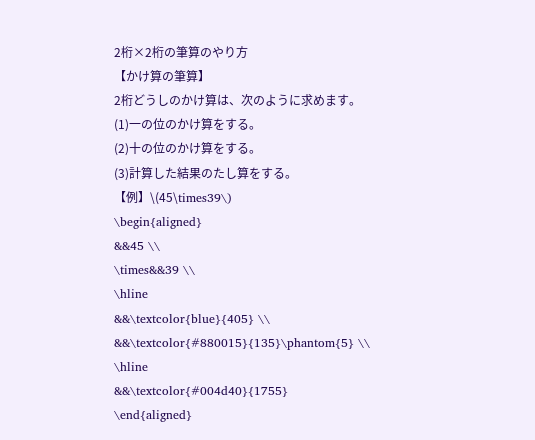2桁×2桁の筆算のやり方
【かけ算の筆算】
2桁どうしのかけ算は、次のように求めます。
(1)一の位のかけ算をする。
(2)十の位のかけ算をする。
(3)計算した結果のたし算をする。
【例】\(45\times39\)
\begin{aligned}
&&45 \\
\times&&39 \\
\hline
&&\textcolor{blue}{405} \\
&&\textcolor{#880015}{135}\phantom{5} \\
\hline
&&\textcolor{#004d40}{1755}
\end{aligned}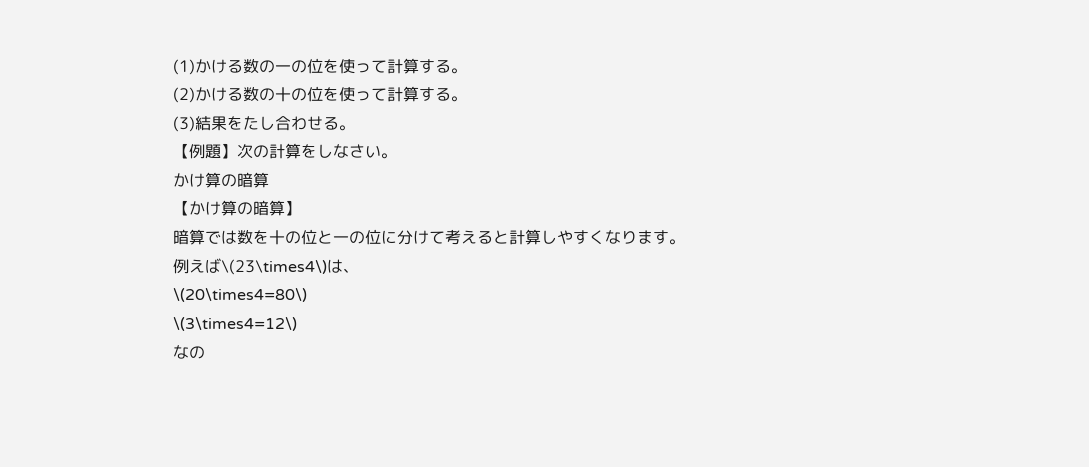(1)かける数の一の位を使って計算する。
(2)かける数の十の位を使って計算する。
(3)結果をたし合わせる。
【例題】次の計算をしなさい。
かけ算の暗算
【かけ算の暗算】
暗算では数を十の位と一の位に分けて考えると計算しやすくなります。
例えば\(23\times4\)は、
\(20\times4=80\)
\(3\times4=12\)
なの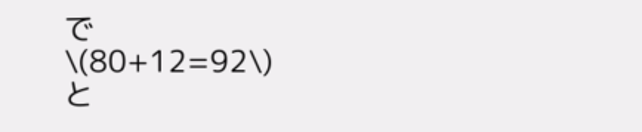で
\(80+12=92\)
と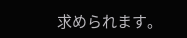求められます。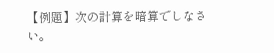【例題】次の計算を暗算でしなさい。